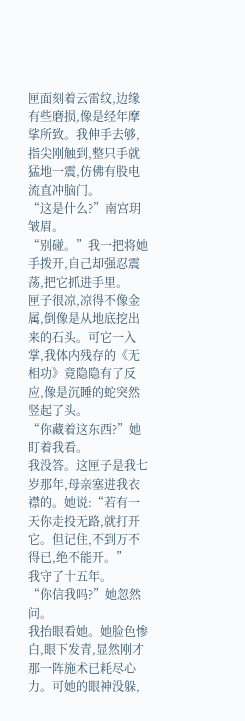匣面刻着云雷纹,边缘有些磨损,像是经年摩挲所致。我伸手去够,指尖刚触到,整只手就猛地一震,仿佛有股电流直冲脑门。
“这是什么?”南宫玥皱眉。
“别碰。”我一把将她手拨开,自己却强忍震荡,把它抓进手里。
匣子很凉,凉得不像金属,倒像是从地底挖出来的石头。可它一入掌,我体内残存的《无相功》竟隐隐有了反应,像是沉睡的蛇突然竖起了头。
“你藏着这东西?”她盯着我看。
我没答。这匣子是我七岁那年,母亲塞进我衣襟的。她说:“若有一天你走投无路,就打开它。但记住,不到万不得已,绝不能开。”
我守了十五年。
“你信我吗?”她忽然问。
我抬眼看她。她脸色惨白,眼下发青,显然刚才那一阵施术已耗尽心力。可她的眼神没躲,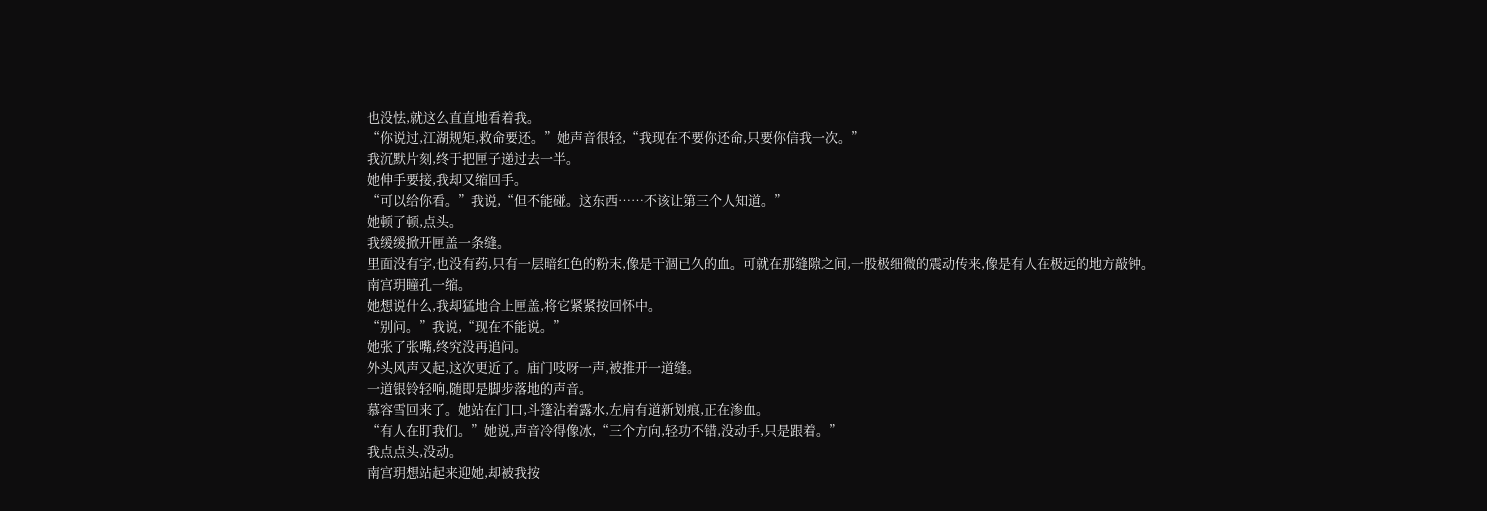也没怯,就这么直直地看着我。
“你说过,江湖规矩,救命要还。”她声音很轻,“我现在不要你还命,只要你信我一次。”
我沉默片刻,终于把匣子递过去一半。
她伸手要接,我却又缩回手。
“可以给你看。”我说,“但不能碰。这东西……不该让第三个人知道。”
她顿了顿,点头。
我缓缓掀开匣盖一条缝。
里面没有字,也没有药,只有一层暗红色的粉末,像是干涸已久的血。可就在那缝隙之间,一股极细微的震动传来,像是有人在极远的地方敲钟。
南宫玥瞳孔一缩。
她想说什么,我却猛地合上匣盖,将它紧紧按回怀中。
“别问。”我说,“现在不能说。”
她张了张嘴,终究没再追问。
外头风声又起,这次更近了。庙门吱呀一声,被推开一道缝。
一道银铃轻响,随即是脚步落地的声音。
慕容雪回来了。她站在门口,斗篷沾着露水,左肩有道新划痕,正在渗血。
“有人在盯我们。”她说,声音冷得像冰,“三个方向,轻功不错,没动手,只是跟着。”
我点点头,没动。
南宫玥想站起来迎她,却被我按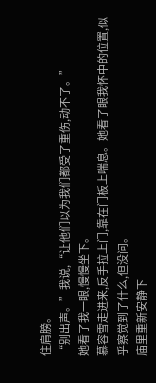住肩膀。
“别出声。”我说,“让他们以为我们都受了重伤,动不了。”
她看了我一眼,慢慢坐下。
慕容雪走进来,反手拉上门,靠在门板上喘息。她看了眼我怀中的位置,似乎察觉到了什么,但没问。
庙里重新安静下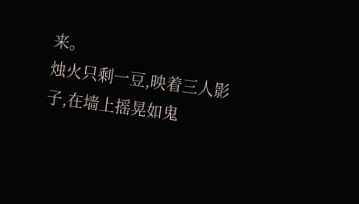来。
烛火只剩一豆,映着三人影子,在墙上摇晃如鬼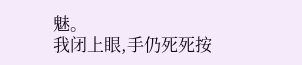魅。
我闭上眼,手仍死死按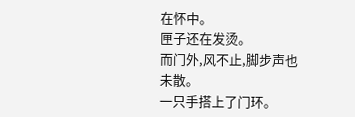在怀中。
匣子还在发烫。
而门外,风不止,脚步声也未散。
一只手搭上了门环。